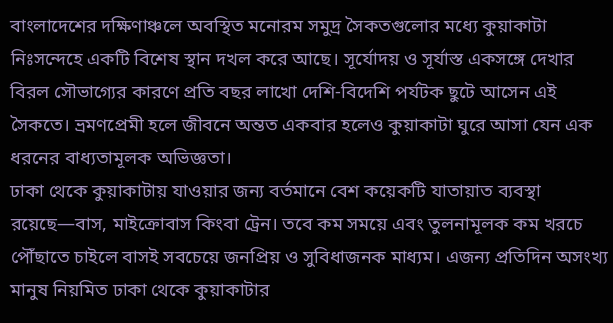বাংলাদেশের দক্ষিণাঞ্চলে অবস্থিত মনোরম সমুদ্র সৈকতগুলোর মধ্যে কুয়াকাটা নিঃসন্দেহে একটি বিশেষ স্থান দখল করে আছে। সূর্যোদয় ও সূর্যাস্ত একসঙ্গে দেখার বিরল সৌভাগ্যের কারণে প্রতি বছর লাখো দেশি-বিদেশি পর্যটক ছুটে আসেন এই সৈকতে। ভ্রমণপ্রেমী হলে জীবনে অন্তত একবার হলেও কুয়াকাটা ঘুরে আসা যেন এক ধরনের বাধ্যতামূলক অভিজ্ঞতা।
ঢাকা থেকে কুয়াকাটায় যাওয়ার জন্য বর্তমানে বেশ কয়েকটি যাতায়াত ব্যবস্থা রয়েছে—বাস, মাইক্রোবাস কিংবা ট্রেন। তবে কম সময়ে এবং তুলনামূলক কম খরচে পৌঁছাতে চাইলে বাসই সবচেয়ে জনপ্রিয় ও সুবিধাজনক মাধ্যম। এজন্য প্রতিদিন অসংখ্য মানুষ নিয়মিত ঢাকা থেকে কুয়াকাটার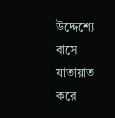উদ্দেশ্যে বাসে যাতায়াত করে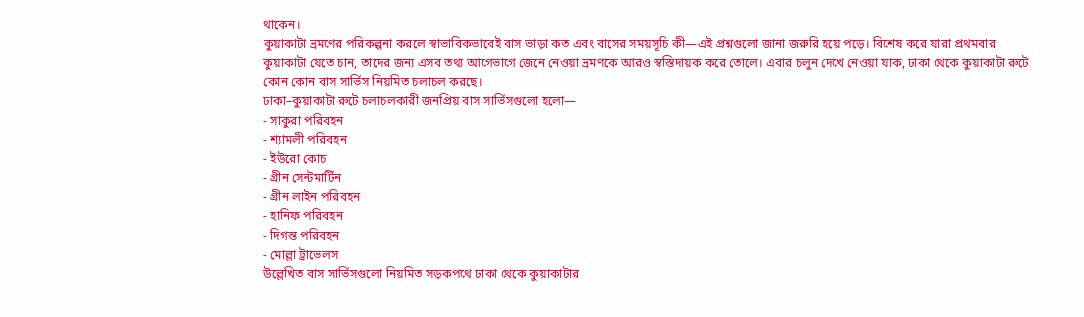থাকেন।
কুয়াকাটা ভ্রমণের পরিকল্পনা করলে স্বাভাবিকভাবেই বাস ভাড়া কত এবং বাসের সময়সূচি কী—এই প্রশ্নগুলো জানা জরুরি হয়ে পড়ে। বিশেষ করে যারা প্রথমবার কুয়াকাটা যেতে চান, তাদের জন্য এসব তথ্য আগেভাগে জেনে নেওয়া ভ্রমণকে আরও স্বস্তিদায়ক করে তোলে। এবার চলুন দেখে নেওয়া যাক, ঢাকা থেকে কুয়াকাটা রুটে কোন কোন বাস সার্ভিস নিয়মিত চলাচল করছে।
ঢাকা–কুয়াকাটা রুটে চলাচলকারী জনপ্রিয় বাস সার্ভিসগুলো হলো—
- সাকুরা পরিবহন
- শ্যামলী পরিবহন
- ইউরো কোচ
- গ্রীন সেন্টমার্টিন
- গ্রীন লাইন পরিবহন
- হানিফ পরিবহন
- দিগন্ত পরিবহন
- মোল্লা ট্রাভেলস
উল্লেখিত বাস সার্ভিসগুলো নিয়মিত সড়কপথে ঢাকা থেকে কুয়াকাটার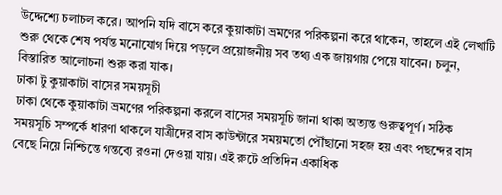উদ্দেশ্যে চলাচল করে। আপনি যদি বাসে করে কুয়াকাটা ভ্রমণের পরিকল্পনা করে থাকেন, তাহলে এই লেখাটি শুরু থেকে শেষ পর্যন্ত মনোযোগ দিয়ে পড়লে প্রয়োজনীয় সব তথ্য এক জায়গায় পেয়ে যাবেন। চলুন, বিস্তারিত আলোচনা শুরু করা যাক।
ঢাকা টু কুয়াকাটা বাসের সময়সূচী
ঢাকা থেকে কুয়াকাটা ভ্রমণের পরিকল্পনা করলে বাসের সময়সূচি জানা থাকা অত্যন্ত গুরুত্বপূর্ণ। সঠিক সময়সূচি সম্পর্কে ধারণা থাকলে যাত্রীদের বাস কাউন্টারে সময়মতো পৌঁছানো সহজ হয় এবং পছন্দের বাস বেছে নিয়ে নিশ্চিন্তে গন্তব্যে রওনা দেওয়া যায়। এই রুটে প্রতিদিন একাধিক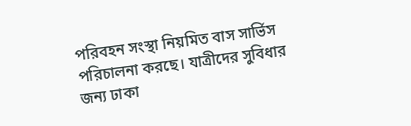পরিবহন সংস্থা নিয়মিত বাস সার্ভিস পরিচালনা করছে। যাত্রীদের সুবিধার জন্য ঢাকা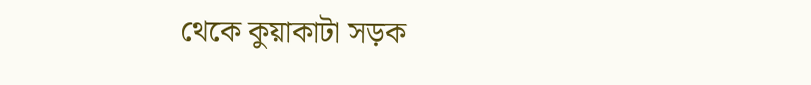থেকে কুয়াকাটা সড়ক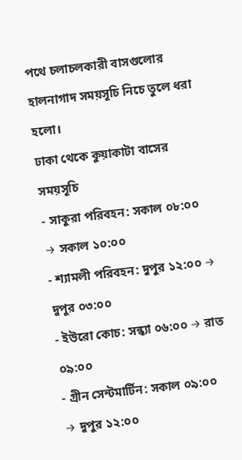পথে চলাচলকারী বাসগুলোর হালনাগাদ সময়সূচি নিচে তুলে ধরা হলো।
ঢাকা থেকে কুয়াকাটা বাসের সময়সূচি
- সাকুরা পরিবহন: সকাল ০৮:০০ → সকাল ১০:০০
- শ্যামলী পরিবহন: দুপুর ১২:০০ → দুপুর ০৩:০০
- ইউরো কোচ: সন্ধ্যা ০৬:০০ → রাত ০৯:০০
- গ্রীন সেন্টমার্টিন: সকাল ০৯:০০ → দুপুর ১২:০০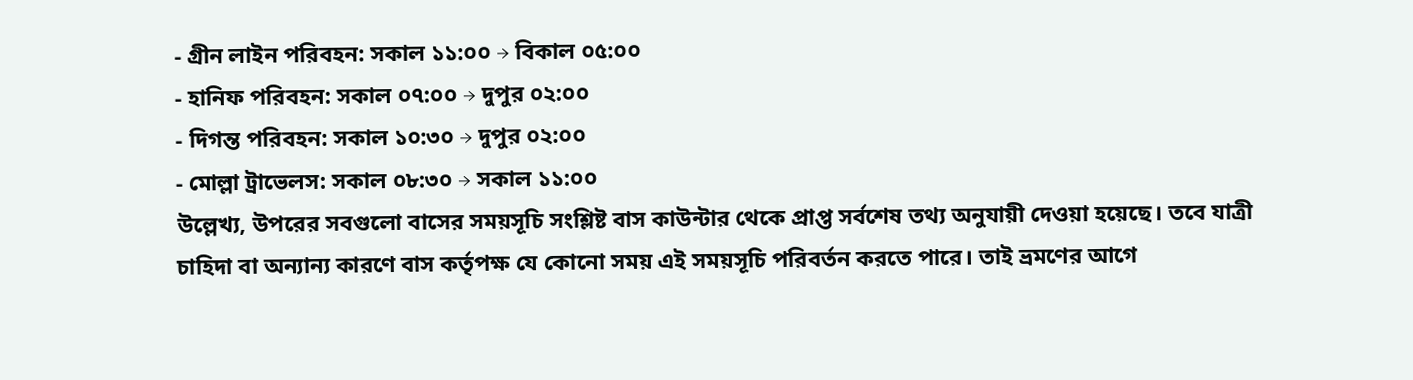- গ্রীন লাইন পরিবহন: সকাল ১১:০০ → বিকাল ০৫:০০
- হানিফ পরিবহন: সকাল ০৭:০০ → দুপুর ০২:০০
- দিগন্ত পরিবহন: সকাল ১০:৩০ → দুপুর ০২:০০
- মোল্লা ট্রাভেলস: সকাল ০৮:৩০ → সকাল ১১:০০
উল্লেখ্য, উপরের সবগুলো বাসের সময়সূচি সংশ্লিষ্ট বাস কাউন্টার থেকে প্রাপ্ত সর্বশেষ তথ্য অনুযায়ী দেওয়া হয়েছে। তবে যাত্রী চাহিদা বা অন্যান্য কারণে বাস কর্তৃপক্ষ যে কোনো সময় এই সময়সূচি পরিবর্তন করতে পারে। তাই ভ্রমণের আগে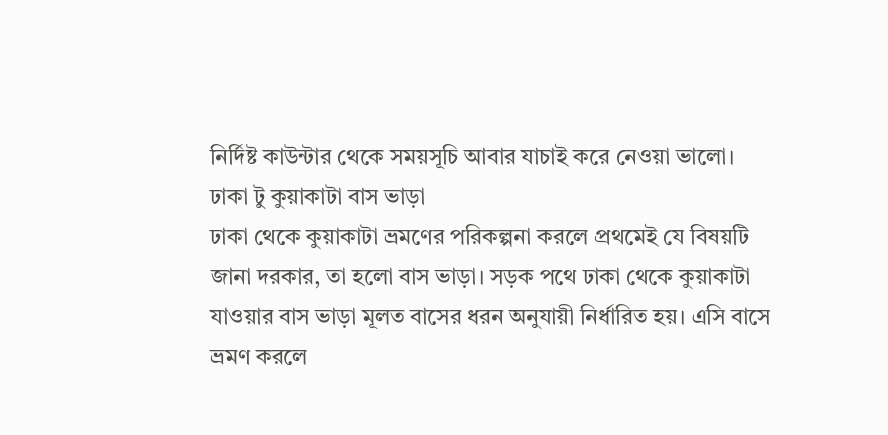নির্দিষ্ট কাউন্টার থেকে সময়সূচি আবার যাচাই করে নেওয়া ভালো।
ঢাকা টু কুয়াকাটা বাস ভাড়া
ঢাকা থেকে কুয়াকাটা ভ্রমণের পরিকল্পনা করলে প্রথমেই যে বিষয়টি জানা দরকার, তা হলো বাস ভাড়া। সড়ক পথে ঢাকা থেকে কুয়াকাটা যাওয়ার বাস ভাড়া মূলত বাসের ধরন অনুযায়ী নির্ধারিত হয়। এসি বাসে ভ্রমণ করলে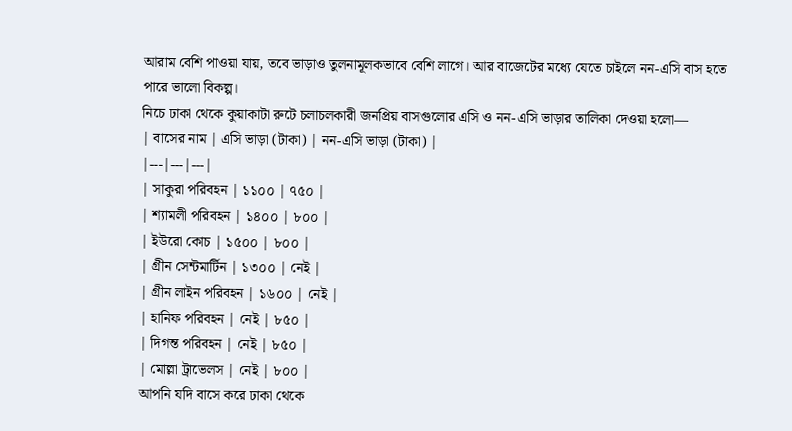আরাম বেশি পাওয়া যায়, তবে ভাড়াও তুলনামূলকভাবে বেশি লাগে। আর বাজেটের মধ্যে যেতে চাইলে নন-এসি বাস হতে পারে ভালো বিকল্প।
নিচে ঢাকা থেকে কুয়াকাটা রুটে চলাচলকারী জনপ্রিয় বাসগুলোর এসি ও নন-এসি ভাড়ার তালিকা দেওয়া হলো—
| বাসের নাম | এসি ভাড়া (টাকা) | নন-এসি ভাড়া (টাকা) |
|---|---|---|
| সাকুরা পরিবহন | ১১০০ | ৭৫০ |
| শ্যামলী পরিবহন | ১৪০০ | ৮০০ |
| ইউরো কোচ | ১৫০০ | ৮০০ |
| গ্রীন সেন্টমার্টিন | ১৩০০ | নেই |
| গ্রীন লাইন পরিবহন | ১৬০০ | নেই |
| হানিফ পরিবহন | নেই | ৮৫০ |
| দিগন্ত পরিবহন | নেই | ৮৫০ |
| মোল্লা ট্রাভেলস | নেই | ৮০০ |
আপনি যদি বাসে করে ঢাকা থেকে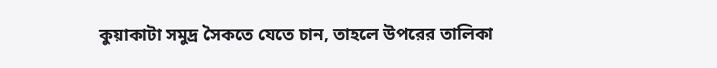কুয়াকাটা সমুদ্র সৈকতে যেতে চান, তাহলে উপরের তালিকা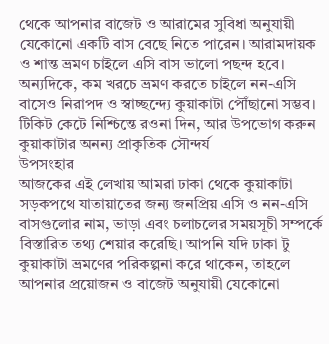থেকে আপনার বাজেট ও আরামের সুবিধা অনুযায়ী যেকোনো একটি বাস বেছে নিতে পারেন। আরামদায়ক ও শান্ত ভ্রমণ চাইলে এসি বাস ভালো পছন্দ হবে। অন্যদিকে, কম খরচে ভ্রমণ করতে চাইলে নন-এসি বাসেও নিরাপদ ও স্বাচ্ছন্দ্যে কুয়াকাটা পৌঁছানো সম্ভব।
টিকিট কেটে নিশ্চিন্তে রওনা দিন, আর উপভোগ করুন কুয়াকাটার অনন্য প্রাকৃতিক সৌন্দর্য
উপসংহার
আজকের এই লেখায় আমরা ঢাকা থেকে কুয়াকাটা সড়কপথে যাতায়াতের জন্য জনপ্রিয় এসি ও নন-এসি বাসগুলোর নাম, ভাড়া এবং চলাচলের সময়সূচী সম্পর্কে বিস্তারিত তথ্য শেয়ার করেছি। আপনি যদি ঢাকা টু কুয়াকাটা ভ্রমণের পরিকল্পনা করে থাকেন, তাহলে আপনার প্রয়োজন ও বাজেট অনুযায়ী যেকোনো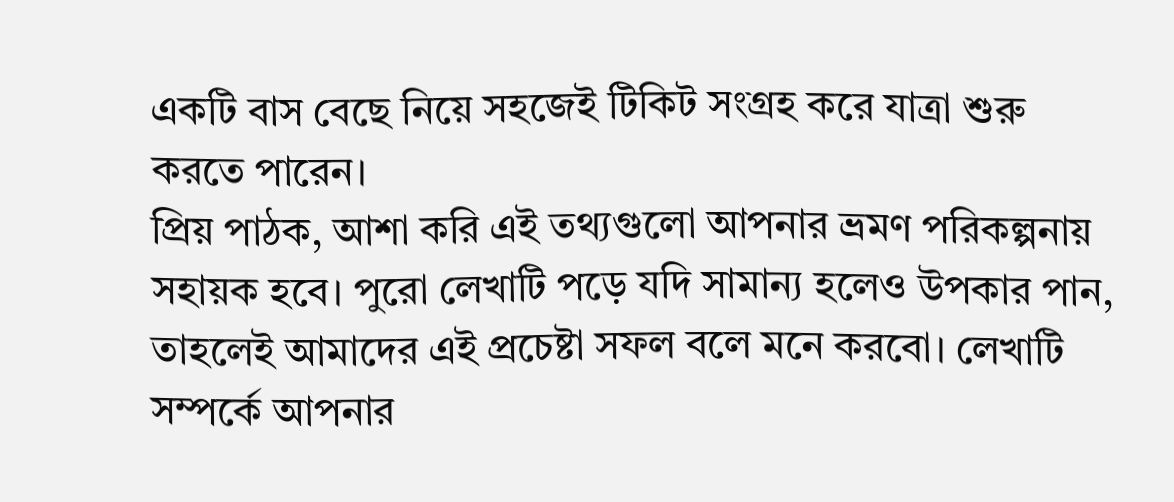একটি বাস বেছে নিয়ে সহজেই টিকিট সংগ্রহ করে যাত্রা শুরু করতে পারেন।
প্রিয় পাঠক, আশা করি এই তথ্যগুলো আপনার ভ্রমণ পরিকল্পনায় সহায়ক হবে। পুরো লেখাটি পড়ে যদি সামান্য হলেও উপকার পান, তাহলেই আমাদের এই প্রচেষ্টা সফল বলে মনে করবো। লেখাটি সম্পর্কে আপনার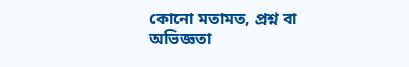কোনো মতামত, প্রশ্ন বা অভিজ্ঞতা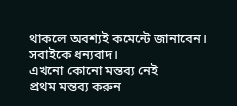থাকলে অবশ্যই কমেন্টে জানাবেন। সবাইকে ধন্যবাদ।
এখনো কোনো মন্তব্য নেই
প্রথম মন্তব্য করুন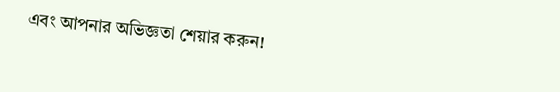এবং আপনার অভিজ্ঞতা শেয়ার করুন!